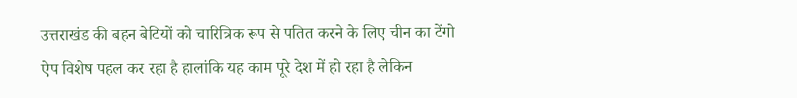उत्तराखंड की बहन बेटियों को चारित्रिक रूप से पतित करने के लिए चीन का टेंगो ऐप विशेष पहल कर रहा है हालांकि यह काम पूरे देश में हो रहा है लेकिन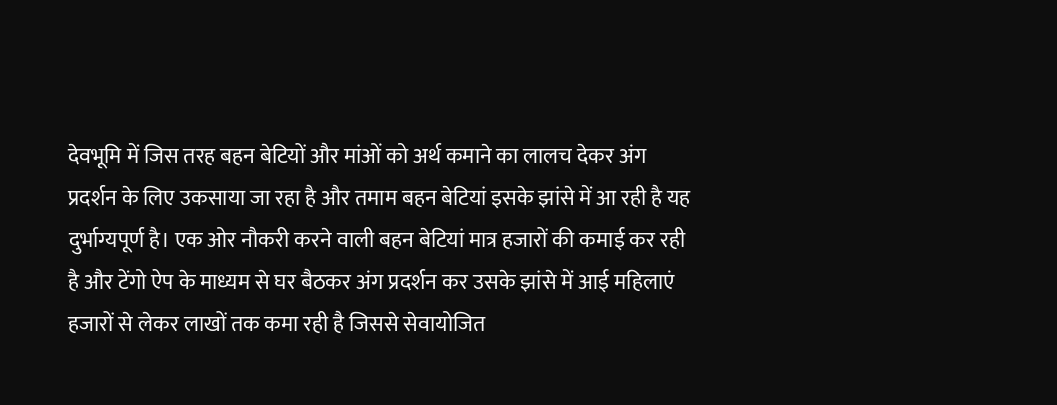देवभूमि में जिस तरह बहन बेटियों और मांओं को अर्थ कमाने का लालच देकर अंग प्रदर्शन के लिए उकसाया जा रहा है और तमाम बहन बेटियां इसके झांसे में आ रही है यह दुर्भाग्यपूर्ण है। एक ओर नौकरी करने वाली बहन बेटियां मात्र हजारों की कमाई कर रही है और टेंगो ऐप के माध्यम से घर बैठकर अंग प्रदर्शन कर उसके झांसे में आई महिलाएं हजारों से लेकर लाखों तक कमा रही है जिससे सेवायोजित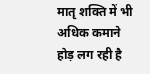मातृ शक्ति में भी अधिक कमाने होड़ लग रही है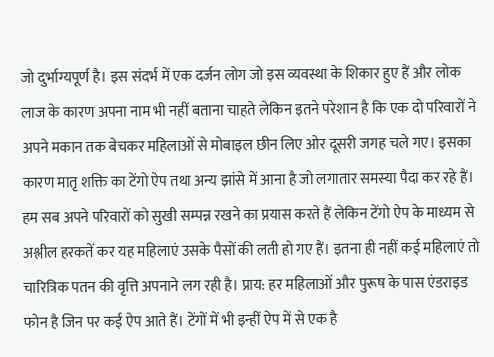जो दुर्भाग्यपूर्ण है। इस संदर्भ में एक दर्जन लोग जो इस व्यवस्था के शिकार हुए हैं और लोक लाज के कारण अपना नाम भी नहीं बताना चाहते लेकिन इतने परेशान है कि एक दो परिवारों ने अपने मकान तक बेचकर महिलाओं से मोबाइल छीन लिए ओर दूसरी जगह चले गए। इसका कारण मातृ शक्ति का टेंगो ऐप तथा अन्य झांसे में आना है जो लगातार समस्या पैदा कर रहे हैं। हम सब अपने परिवारों को सुखी सम्पन्न रखने का प्रयास करते हैं लेकिन टेंगो ऐप के माध्यम से अश्लील हरकतें कर यह महिलाएं उसके पैसों की लती हो गए हैं। इतना ही नहीं कई महिलाएं तो चारित्रिक पतन की वृत्ति अपनाने लग रही है। प्राय: हर महिलाओं और पुरूष के पास एंडराइड फोन है जिन पर कई ऐप आते हैं। टेंगों में भी इन्हीं ऐप में से एक है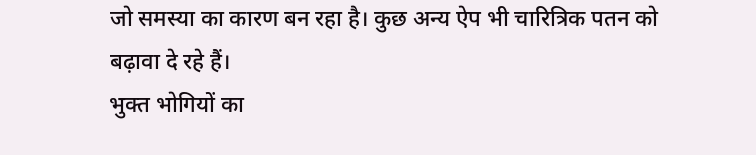जो समस्या का कारण बन रहा है। कुछ अन्य ऐप भी चारित्रिक पतन को बढ़ावा दे रहे हैं।
भुक्त भोगियों का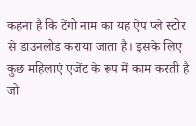कहना है कि टेंगो नाम का यह ऐप प्ले स्टोर से डाउनलोड कराया जाता है। इसके लिए कुछ महिलाएं एजेंट के रूप में काम करती है जो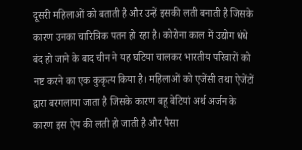दूसरी महिलाओं को बताती है और उन्हें इसकी लती बनाती है जिसके कारण उनका चारित्रिक पतन हो रहा है। कोरोना काल में उद्योग धंधे बंद हो जाने के बाद चीन ने यह घटिया चालकर भारतीय परिवारों को नष्ट करने का एक कुकृत्य किया है। महिलाओं को एजेंसी तथा ऐजेंटों द्वारा बरगलाया जाता है जिसके कारण बहू बेटियां अर्थ अर्जन के कारण इस ऐप की लती हो जाती है और पैसा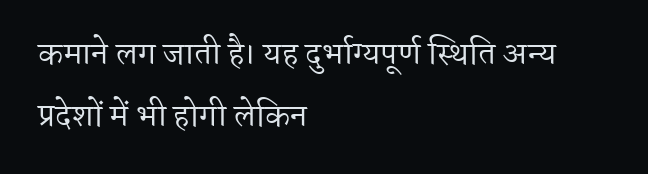कमाने लग जाती है। यह दुर्भाग्यपूर्ण स्थिति अन्य प्रदेशों में भी होगी लेकिन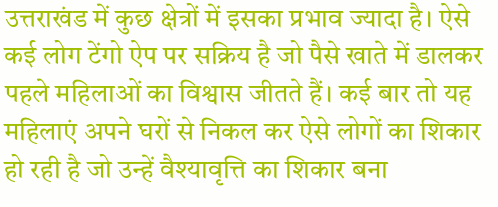उत्तराखंड में कुछ क्षेत्रों में इसका प्रभाव ज्यादा है। ऐसे कई लोग टेंगो ऐप पर सक्रिय है जो पैसे खाते में डालकर पहले महिलाओं का विश्वास जीतते हैं। कई बार तो यह महिलाएं अपने घरों से निकल कर ऐसे लोगों का शिकार हो रही है जो उन्हें वैश्यावृत्ति का शिकार बना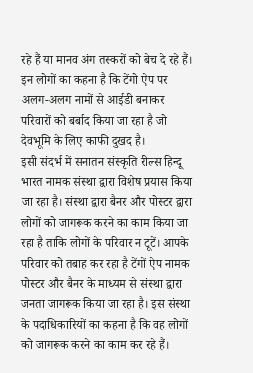रहे हैं या मानव अंग तस्करों को बेच दे रहे हैं। इन लोगों का कहना है कि टेंगो ऐप पर अलग-अलग नामों से आईडी बनाकर परिवारों को बर्बाद किया जा रहा है जो देवभूमि के लिए काफी दुखद है।
इसी संदर्भ में सनातन संस्कृति रील्स हिन्दू भारत नामक संस्था द्वारा विशेष प्रयास किया जा रहा है। संस्था द्वारा बैनर और पोस्टर द्वारा लोगों को जागरूक करने का काम किया जा रहा है ताकि लोगों के परिवार न टूटें। आपके परिवार को तबाह कर रहा है टेंगों ऐप नामक पोस्टर और बैनर के माध्यम से संस्था द्वारा जनता जागरूक किया जा रहा है। इस संस्था के पदाधिकारियों का कहना है कि वह लोगों को जागरूक करने का काम कर रहे हैं।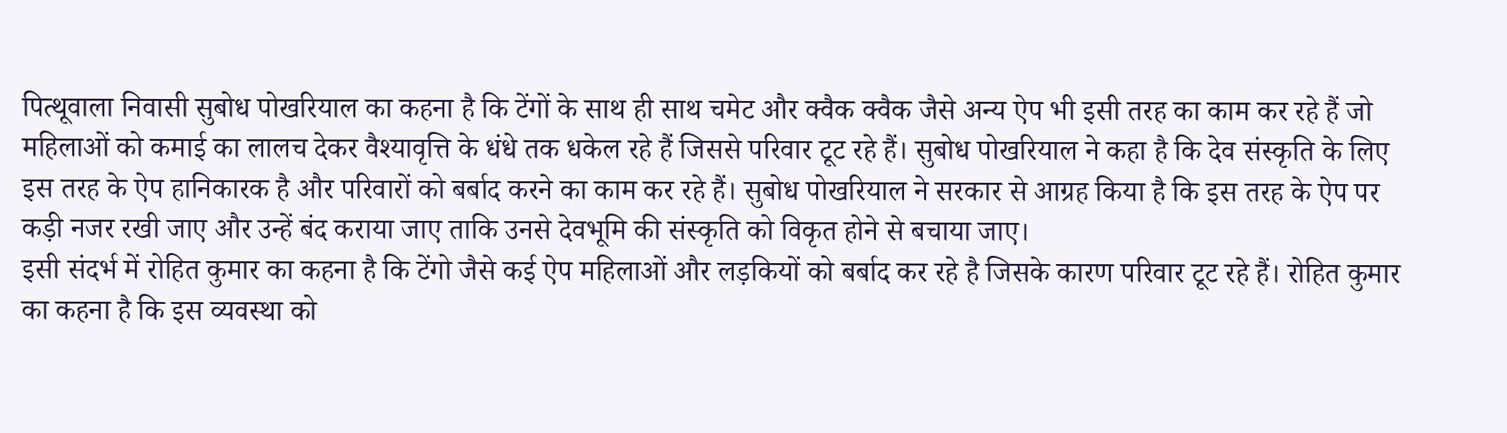पित्थूवाला निवासी सुबोध पोखरियाल का कहना है कि टेंगों के साथ ही साथ चमेट और क्वैक क्वैक जैसे अन्य ऐप भी इसी तरह का काम कर रहे हैं जो महिलाओं को कमाई का लालच देकर वैश्यावृत्ति के धंधे तक धकेल रहे हैं जिससे परिवार टूट रहे हैं। सुबोध पोखरियाल ने कहा है कि देव संस्कृति के लिए इस तरह के ऐप हानिकारक है और परिवारों को बर्बाद करने का काम कर रहे हैं। सुबोध पोखरियाल ने सरकार से आग्रह किया है कि इस तरह के ऐप पर कड़ी नजर रखी जाए और उन्हें बंद कराया जाए ताकि उनसे देवभूमि की संस्कृति को विकृत होने से बचाया जाए।
इसी संदर्भ में रोहित कुमार का कहना है कि टेंगो जैसे कई ऐप महिलाओं और लड़कियों को बर्बाद कर रहे है जिसके कारण परिवार टूट रहे हैं। रोहित कुमार का कहना है कि इस व्यवस्था को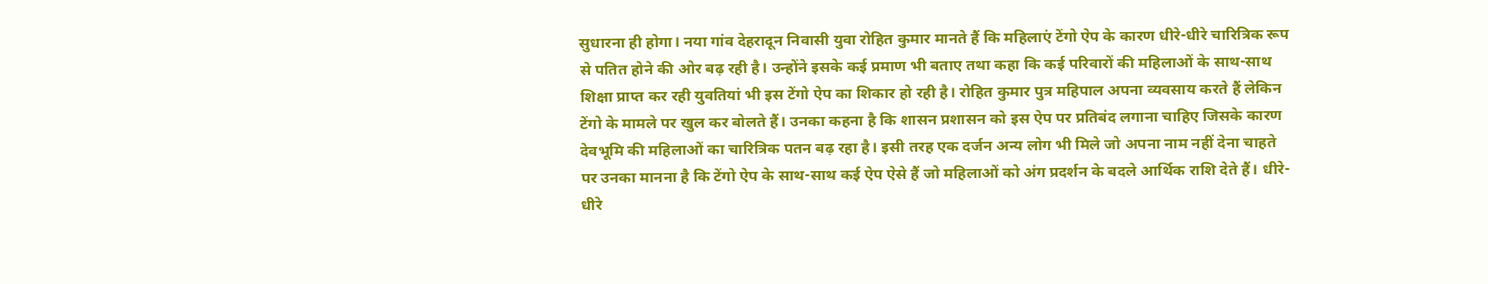सुधारना ही होगा। नया गांव देहरादून निवासी युवा रोहित कुमार मानते हैं कि महिलाएं टेंगो ऐप के कारण धीरे-धीरे चारित्रिक रूप से पतित होने की ओर बढ़ रही है। उन्होंने इसके कई प्रमाण भी बताए तथा कहा कि कई परिवारों की महिलाओं के साथ-साथ शिक्षा प्राप्त कर रही युवतियां भी इस टेंगो ऐप का शिकार हो रही है। रोहित कुमार पुत्र महिपाल अपना व्यवसाय करते हैं लेकिन टेंगो के मामले पर खुल कर बोलते हैं। उनका कहना है कि शासन प्रशासन को इस ऐप पर प्रतिबंद लगाना चाहिए जिसके कारण देवभूमि की महिलाओं का चारित्रिक पतन बढ़ रहा है। इसी तरह एक दर्जन अन्य लोग भी मिले जो अपना नाम नहीं देना चाहते पर उनका मानना है कि टेंगो ऐप के साथ-साथ कई ऐप ऐसे हैं जो महिलाओं को अंग प्रदर्शन के बदले आर्थिक राशि देते हैं। धीरे-धीरे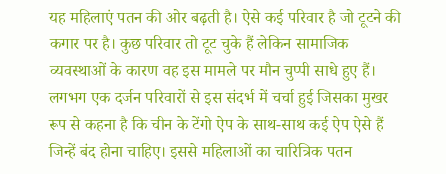यह महिलाएं पतन की ओर बढ़ती है। ऐसे कई परिवार है जो टूटने की कगार पर है। कुछ परिवार तो टूट चुके हैं लेकिन सामाजिक व्यवस्थाओं के कारण वह इस मामले पर मौन चुप्पी साधे हुए हैं। लगभग एक दर्जन परिवारों से इस संदर्भ में चर्चा हुई जिसका मुखर रूप से कहना है कि चीन के टेंगो ऐप के साथ-साथ कई ऐप ऐसे हैं जिन्हें बंद होना चाहिए। इससे महिलाओं का चारित्रिक पतन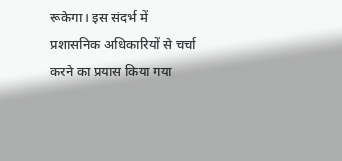रूकेगा। इस संदर्भ में प्रशासनिक अधिकारियों से चर्चा करने का प्रयास किया गया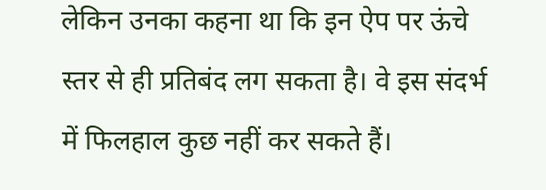लेकिन उनका कहना था कि इन ऐप पर ऊंचे स्तर से ही प्रतिबंद लग सकता है। वे इस संदर्भ में फिलहाल कुछ नहीं कर सकते हैं।